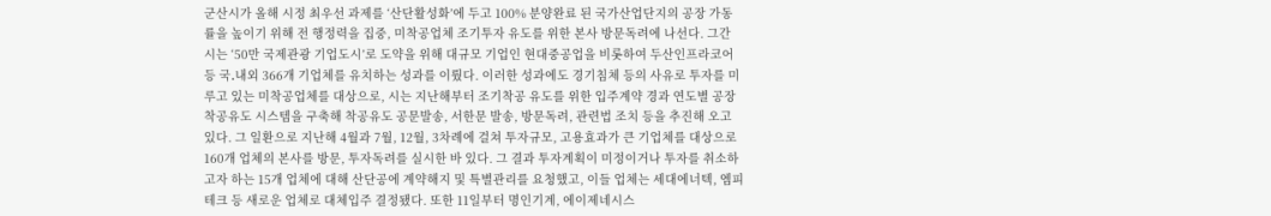군산시가 올해 시정 최우선 과제를 ‘산단활성화’에 두고 100% 분양완료 된 국가산업단지의 공장 가동률을 높이기 위해 전 행정력을 집중, 미착공업체 조기투자 유도를 위한 본사 방문독려에 나선다. 그간 시는 ‘50만 국제관광 기업도시’로 도약을 위해 대규모 기업인 현대중공업을 비롯하여 두산인프라코어 등 국․내외 366개 기업체를 유치하는 성과를 이뤘다. 이러한 성과에도 경기침체 등의 사유로 투자를 미루고 있는 미착공업체를 대상으로, 시는 지난해부터 조기착공 유도를 위한 입주계약 경과 연도별 공장 착공유도 시스템을 구축해 착공유도 공문발송, 서한문 발송, 방문독려, 관련법 조치 등을 추진해 오고 있다. 그 일환으로 지난해 4월과 7월, 12월, 3차례에 걸쳐 투자규모, 고용효과가 큰 기업체를 대상으로 160개 업체의 본사를 방문, 투자독려를 실시한 바 있다. 그 결과 투자계획이 미정이거나 투자를 취소하고자 하는 15개 업체에 대해 산단공에 계약해지 및 특별관리를 요청했고, 이들 업체는 세대에너텍, 엠피테크 등 새로운 업체로 대체입주 결정됐다. 또한 11일부터 명인기계, 에이제네시스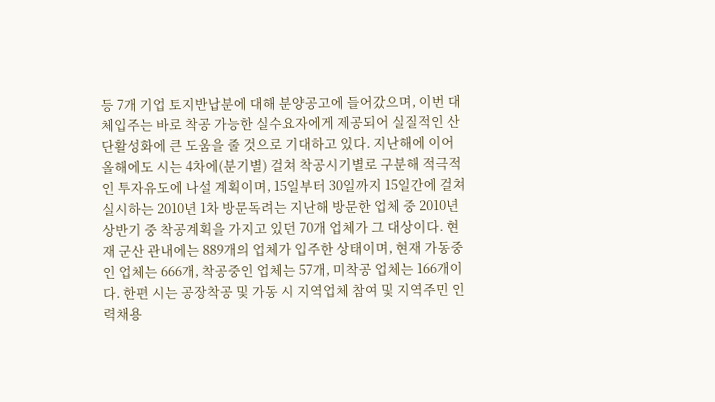등 7개 기업 토지반납분에 대해 분양공고에 들어갔으며, 이번 대체입주는 바로 착공 가능한 실수요자에게 제공되어 실질적인 산단활성화에 큰 도움을 줄 것으로 기대하고 있다. 지난해에 이어 올해에도 시는 4차에(분기별) 걸쳐 착공시기별로 구분해 적극적인 투자유도에 나설 계획이며, 15일부터 30일까지 15일간에 걸쳐 실시하는 2010년 1차 방문독려는 지난해 방문한 업체 중 2010년 상반기 중 착공계획을 가지고 있던 70개 업체가 그 대상이다. 현재 군산 관내에는 889개의 업체가 입주한 상태이며, 현재 가동중인 업체는 666개, 착공중인 업체는 57개, 미착공 업체는 166개이다. 한편 시는 공장착공 및 가동 시 지역업체 참여 및 지역주민 인력채용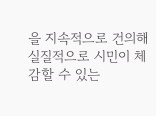을 지속적으로 건의해 실질적으로 시민이 체감할 수 있는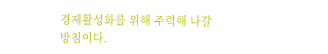경제활성화를 위해 주력해 나갈 방침이다.